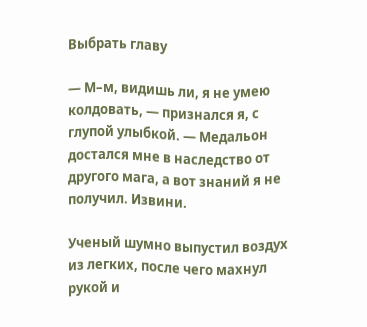Выбрать главу

— М–м, видишь ли, я не умею колдовать, — признался я, с глупой улыбкой. — Медальон достался мне в наследство от другого мага, а вот знаний я не получил. Извини.

Ученый шумно выпустил воздух из легких, после чего махнул рукой и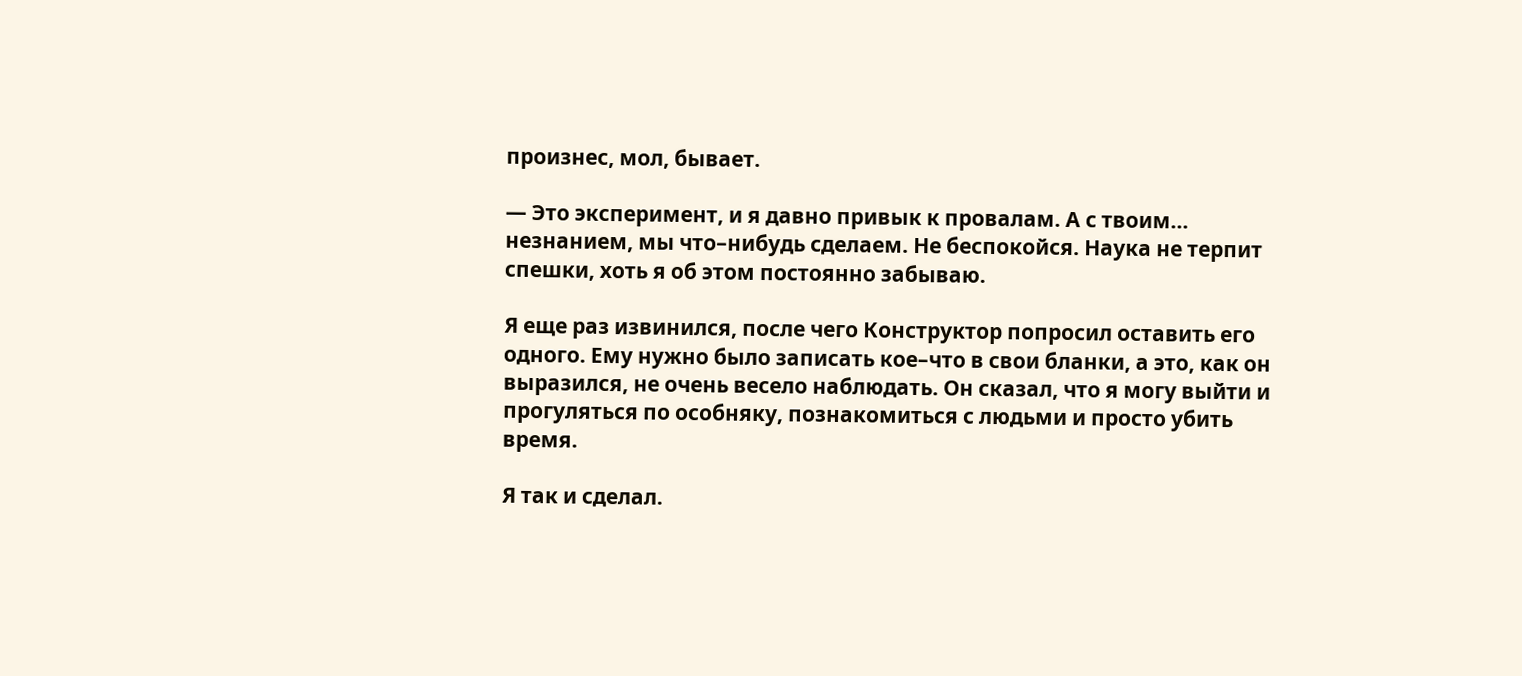произнес, мол, бывает.

— Это эксперимент, и я давно привык к провалам. А с твоим… незнанием, мы что–нибудь сделаем. Не беспокойся. Наука не терпит спешки, хоть я об этом постоянно забываю.

Я еще раз извинился, после чего Конструктор попросил оставить его одного. Ему нужно было записать кое–что в свои бланки, а это, как он выразился, не очень весело наблюдать. Он сказал, что я могу выйти и прогуляться по особняку, познакомиться с людьми и просто убить время.

Я так и сделал.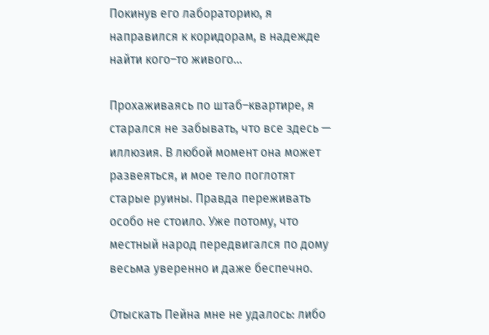Покинув его лабораторию, я направился к коридорам, в надежде найти кого–то живого…

Прохаживаясь по штаб–квартире, я старался не забывать, что все здесь — иллюзия. В любой момент она может развеяться, и мое тело поглотят старые руины. Правда переживать особо не стоило. Уже потому, что местный народ передвигался по дому весьма уверенно и даже беспечно.

Отыскать Пейна мне не удалось: либо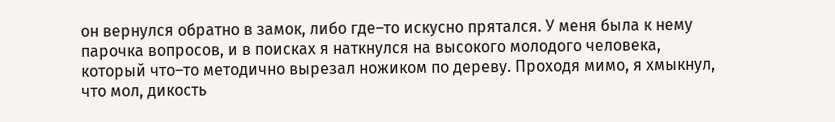он вернулся обратно в замок, либо где–то искусно прятался. У меня была к нему парочка вопросов, и в поисках я наткнулся на высокого молодого человека, который что–то методично вырезал ножиком по дереву. Проходя мимо, я хмыкнул, что мол, дикость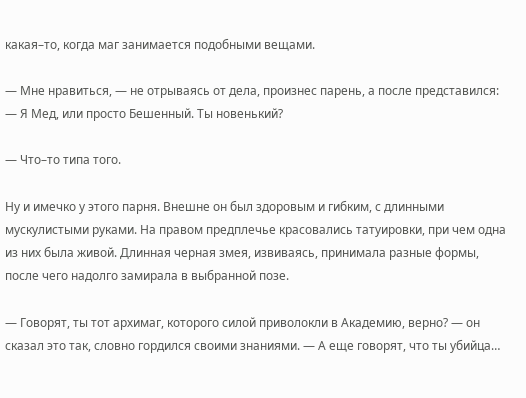какая–то, когда маг занимается подобными вещами.

— Мне нравиться, — не отрываясь от дела, произнес парень, а после представился: — Я Мед, или просто Бешенный. Ты новенький?

— Что–то типа того.

Ну и имечко у этого парня. Внешне он был здоровым и гибким, с длинными мускулистыми руками. На правом предплечье красовались татуировки, при чем одна из них была живой. Длинная черная змея, извиваясь, принимала разные формы, после чего надолго замирала в выбранной позе.

— Говорят, ты тот архимаг, которого силой приволокли в Академию, верно? — он сказал это так, словно гордился своими знаниями. — А еще говорят, что ты убийца…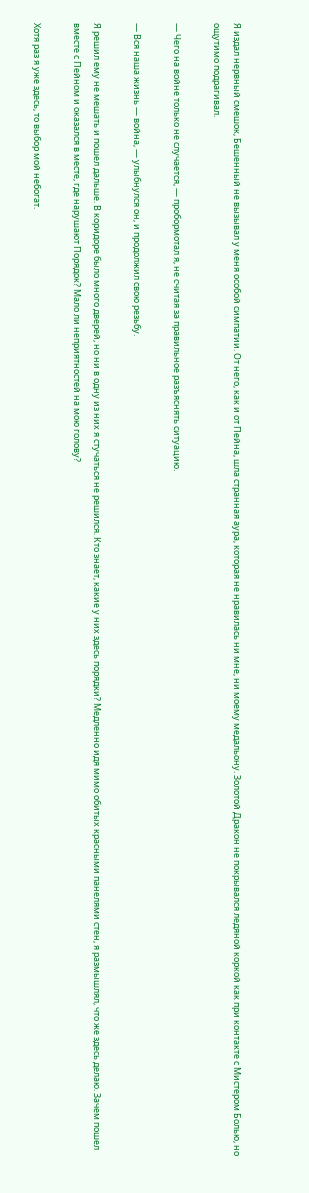Я издал нервный смешок, Бешенный не вызывал у меня особой симпатии. От него, как и от Пейна, шла странная аура, которая не нравилась ни мне, ни моему медальону. Золотой Дракон не покрывался ледяной коркой как при контакте с Мистером Болью, но ощутимо подрагивал.

— Чего на войне только не случается, — пробормотал я, не считая за правильное разъяснять ситуацию.

— Вся наша жизнь — война, — улыбнулся он, и продолжил свою резьбу.

Я решил ему не мешать и пошел дальше. В коридоре было много дверей, но ни в одну из них я стучаться не решился. Кто знает, какие у них здесь порядки? Медленно идя мимо обитых красными панелями стен, я размышлял, что же здесь делаю. Зачем пошел вместе с Пейном и оказался в месте, где нарушают Порядок? Мало ли неприятностей на мою голову?

Хотя раз я уже здесь, то выбор мой небогат.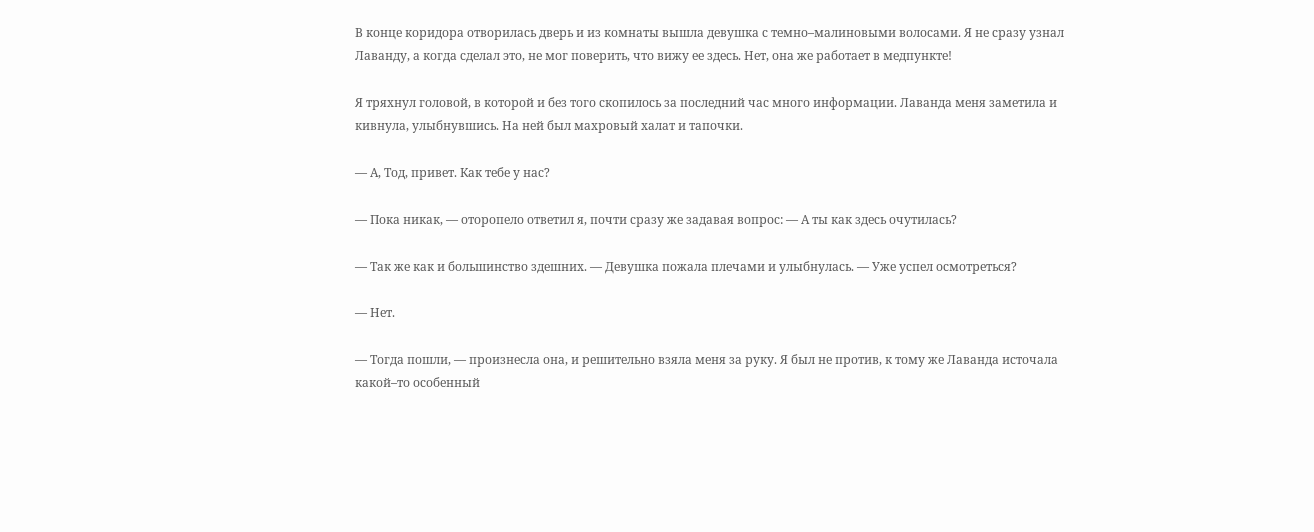В конце коридора отворилась дверь и из комнаты вышла девушка с темно–малиновыми волосами. Я не сразу узнал Лаванду, а когда сделал это, не мог поверить, что вижу ее здесь. Нет, она же работает в медпункте!

Я тряхнул головой, в которой и без того скопилось за последний час много информации. Лаванда меня заметила и кивнула, улыбнувшись. На ней был махровый халат и тапочки.

— А, Тод, привет. Как тебе у нас?

— Пока никак, — оторопело ответил я, почти сразу же задавая вопрос: — А ты как здесь очутилась?

— Так же как и большинство здешних. — Девушка пожала плечами и улыбнулась. — Уже успел осмотреться?

— Нет.

— Тогда пошли, — произнесла она, и решительно взяла меня за руку. Я был не против, к тому же Лаванда источала какой–то особенный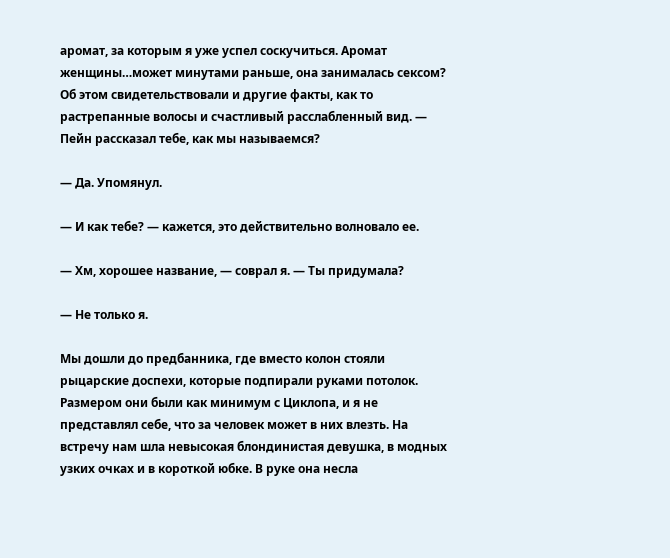аромат, за которым я уже успел соскучиться. Аромат женщины…может минутами раньше, она занималась сексом? Об этом свидетельствовали и другие факты, как то растрепанные волосы и счастливый расслабленный вид. — Пейн рассказал тебе, как мы называемся?

— Да. Упомянул.

— И как тебе? — кажется, это действительно волновало ее.

— Хм, хорошее название, — соврал я. — Ты придумала?

— Не только я.

Мы дошли до предбанника, где вместо колон стояли рыцарские доспехи, которые подпирали руками потолок. Размером они были как минимум с Циклопа, и я не представлял себе, что за человек может в них влезть. На встречу нам шла невысокая блондинистая девушка, в модных узких очках и в короткой юбке. В руке она несла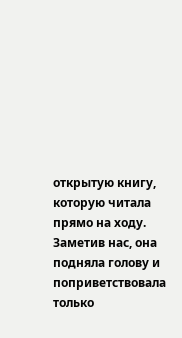открытую книгу, которую читала прямо на ходу. Заметив нас, она подняла голову и поприветствовала только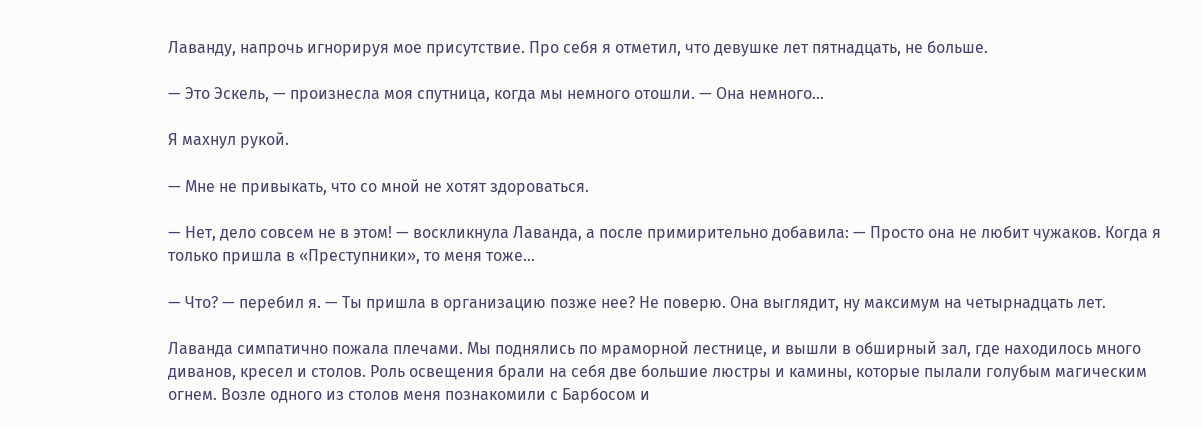Лаванду, напрочь игнорируя мое присутствие. Про себя я отметил, что девушке лет пятнадцать, не больше.

— Это Эскель, — произнесла моя спутница, когда мы немного отошли. — Она немного…

Я махнул рукой.

— Мне не привыкать, что со мной не хотят здороваться.

— Нет, дело совсем не в этом! — воскликнула Лаванда, а после примирительно добавила: — Просто она не любит чужаков. Когда я только пришла в «Преступники», то меня тоже…

— Что? — перебил я. — Ты пришла в организацию позже нее? Не поверю. Она выглядит, ну максимум на четырнадцать лет.

Лаванда симпатично пожала плечами. Мы поднялись по мраморной лестнице, и вышли в обширный зал, где находилось много диванов, кресел и столов. Роль освещения брали на себя две большие люстры и камины, которые пылали голубым магическим огнем. Возле одного из столов меня познакомили с Барбосом и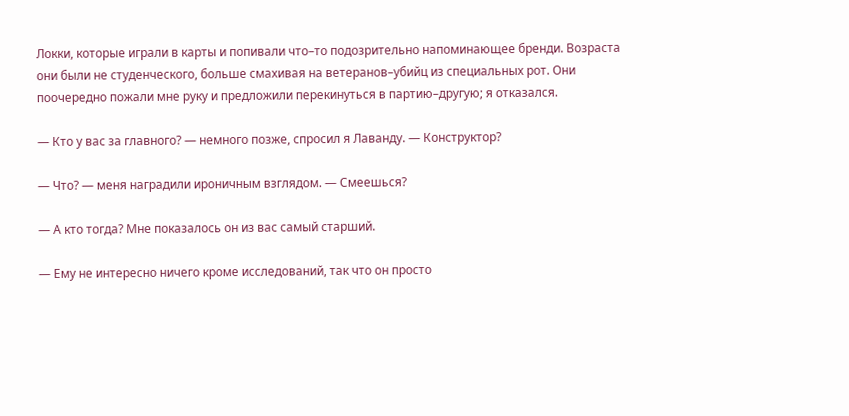Локки, которые играли в карты и попивали что–то подозрительно напоминающее бренди. Возраста они были не студенческого, больше смахивая на ветеранов–убийц из специальных рот. Они поочередно пожали мне руку и предложили перекинуться в партию–другую; я отказался.

— Кто у вас за главного? — немного позже, спросил я Лаванду. — Конструктор?

— Что? — меня наградили ироничным взглядом. — Смеешься?

— А кто тогда? Мне показалось он из вас самый старший.

— Ему не интересно ничего кроме исследований, так что он просто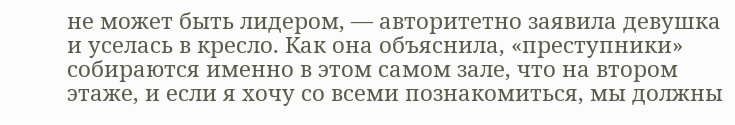не может быть лидером, — авторитетно заявила девушка и уселась в кресло. Как она объяснила, «преступники» собираются именно в этом самом зале, что на втором этаже, и если я хочу со всеми познакомиться, мы должны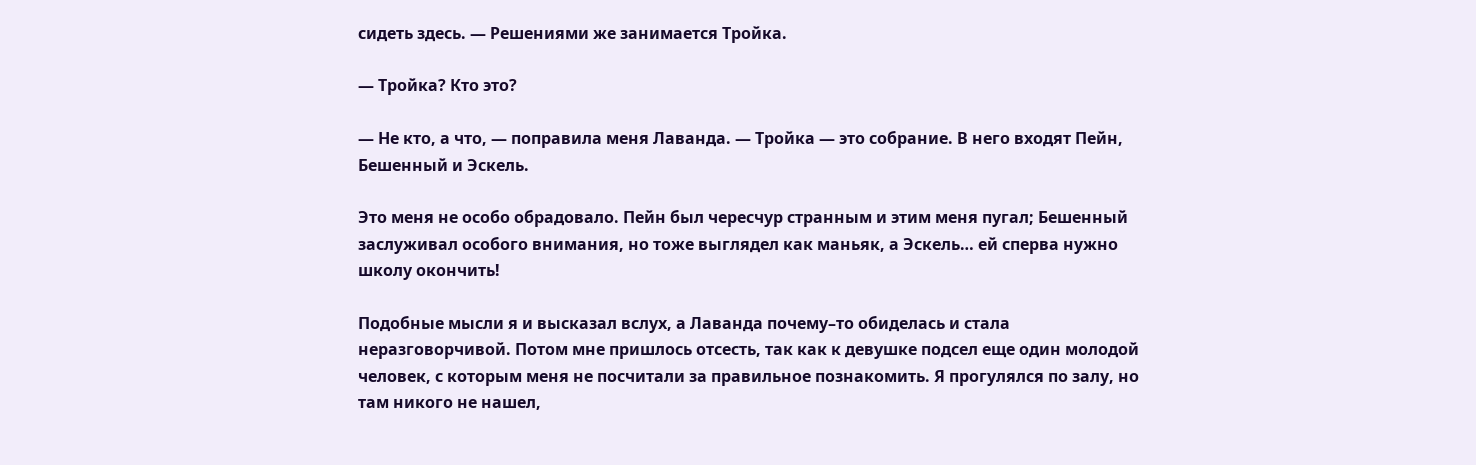сидеть здесь. — Решениями же занимается Тройка.

— Тройка? Кто это?

— Не кто, а что, — поправила меня Лаванда. — Тройка — это собрание. В него входят Пейн, Бешенный и Эскель.

Это меня не особо обрадовало. Пейн был чересчур странным и этим меня пугал; Бешенный заслуживал особого внимания, но тоже выглядел как маньяк, а Эскель… ей сперва нужно школу окончить!

Подобные мысли я и высказал вслух, а Лаванда почему–то обиделась и стала неразговорчивой. Потом мне пришлось отсесть, так как к девушке подсел еще один молодой человек, с которым меня не посчитали за правильное познакомить. Я прогулялся по залу, но там никого не нашел,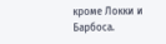кроме Локки и Барбоса.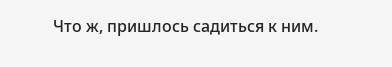Что ж, пришлось садиться к ним.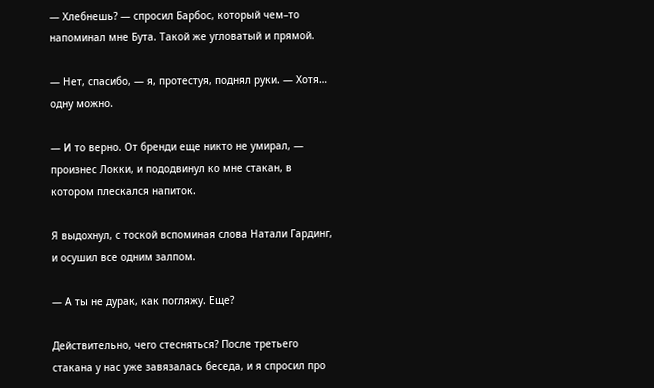— Хлебнешь? — спросил Барбос, который чем–то напоминал мне Бута. Такой же угловатый и прямой.

— Нет, спасибо, — я, протестуя, поднял руки. — Хотя… одну можно.

— И то верно. От бренди еще никто не умирал, — произнес Локки, и пододвинул ко мне стакан, в котором плескался напиток.

Я выдохнул, с тоской вспоминая слова Натали Гардинг, и осушил все одним залпом.

— А ты не дурак, как погляжу. Еще?

Действительно, чего стесняться? После третьего стакана у нас уже завязалась беседа, и я спросил про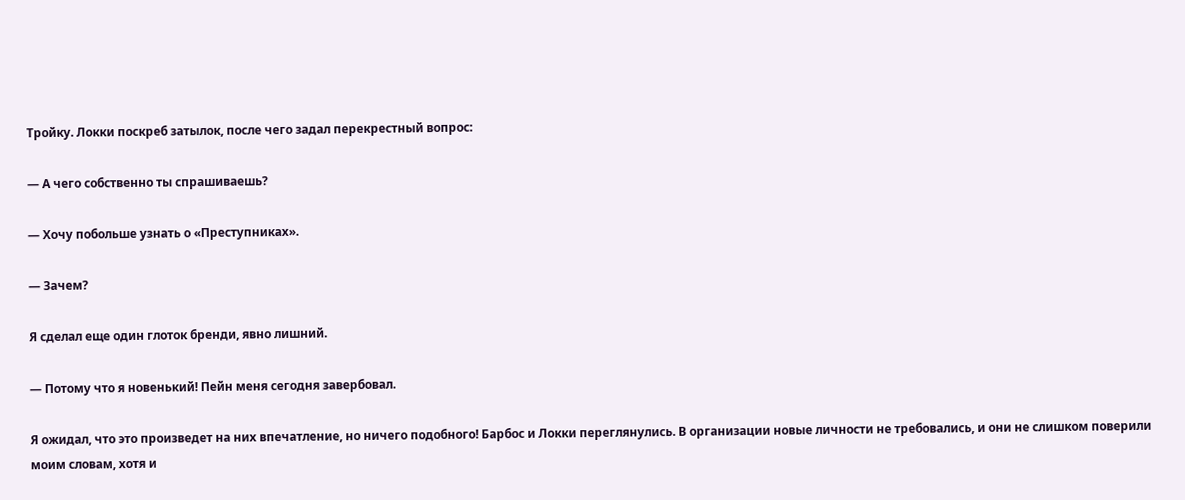Тройку. Локки поскреб затылок, после чего задал перекрестный вопрос:

— А чего собственно ты спрашиваешь?

— Хочу побольше узнать о «Преступниках».

— Зачем?

Я сделал еще один глоток бренди, явно лишний.

— Потому что я новенький! Пейн меня сегодня завербовал.

Я ожидал, что это произведет на них впечатление, но ничего подобного! Барбос и Локки переглянулись. В организации новые личности не требовались, и они не слишком поверили моим словам, хотя и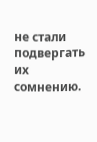не стали подвергать их сомнению.